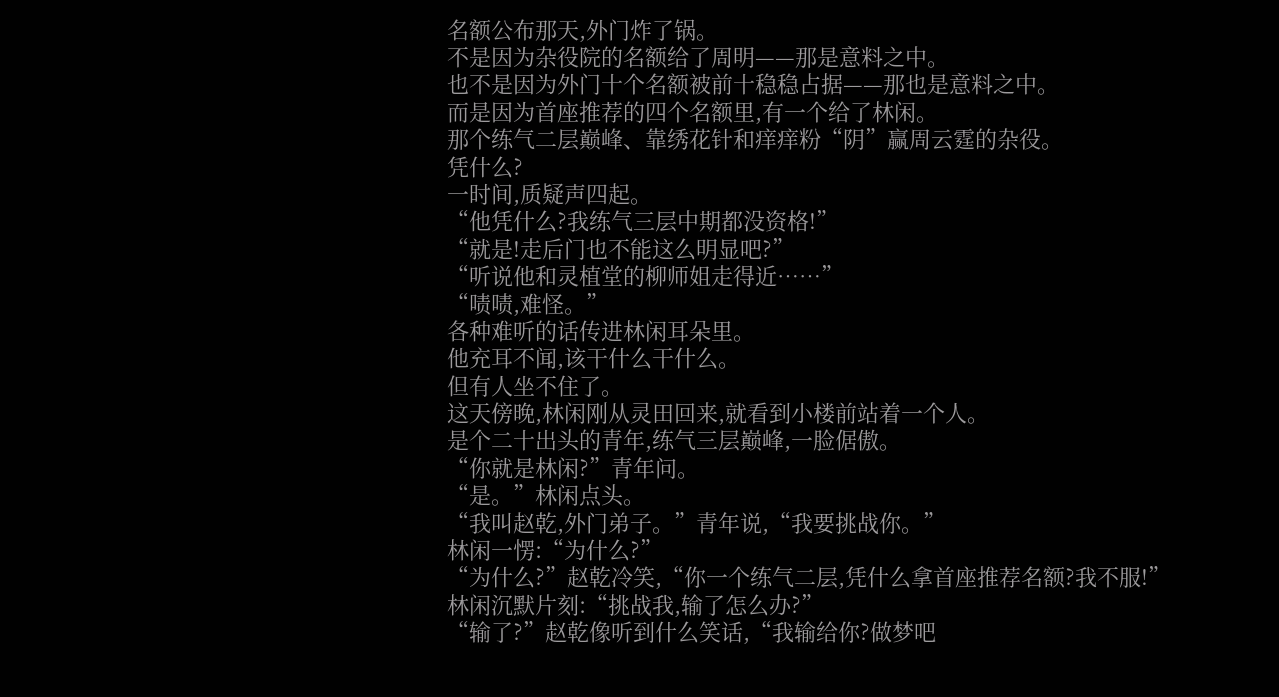名额公布那天,外门炸了锅。
不是因为杂役院的名额给了周明——那是意料之中。
也不是因为外门十个名额被前十稳稳占据——那也是意料之中。
而是因为首座推荐的四个名额里,有一个给了林闲。
那个练气二层巅峰、靠绣花针和痒痒粉“阴”赢周云霆的杂役。
凭什么?
一时间,质疑声四起。
“他凭什么?我练气三层中期都没资格!”
“就是!走后门也不能这么明显吧?”
“听说他和灵植堂的柳师姐走得近……”
“啧啧,难怪。”
各种难听的话传进林闲耳朵里。
他充耳不闻,该干什么干什么。
但有人坐不住了。
这天傍晚,林闲刚从灵田回来,就看到小楼前站着一个人。
是个二十出头的青年,练气三层巅峰,一脸倨傲。
“你就是林闲?”青年问。
“是。”林闲点头。
“我叫赵乾,外门弟子。”青年说,“我要挑战你。”
林闲一愣:“为什么?”
“为什么?”赵乾冷笑,“你一个练气二层,凭什么拿首座推荐名额?我不服!”
林闲沉默片刻:“挑战我,输了怎么办?”
“输了?”赵乾像听到什么笑话,“我输给你?做梦吧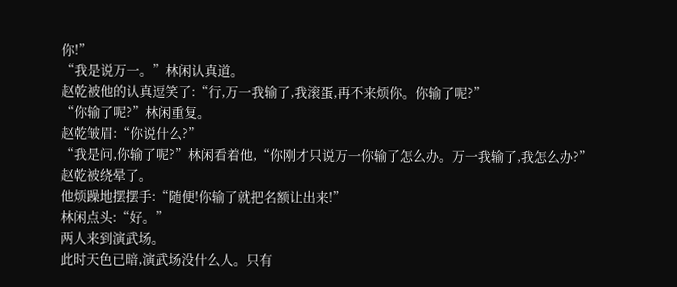你!”
“我是说万一。”林闲认真道。
赵乾被他的认真逗笑了:“行,万一我输了,我滚蛋,再不来烦你。你输了呢?”
“你输了呢?”林闲重复。
赵乾皱眉:“你说什么?”
“我是问,你输了呢?”林闲看着他,“你刚才只说万一你输了怎么办。万一我输了,我怎么办?”
赵乾被绕晕了。
他烦躁地摆摆手:“随便!你输了就把名额让出来!”
林闲点头:“好。”
两人来到演武场。
此时天色已暗,演武场没什么人。只有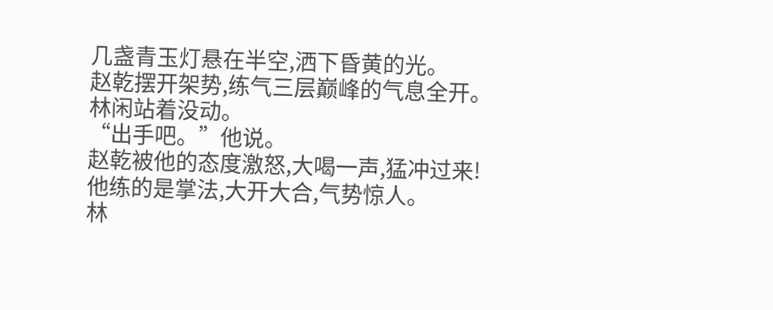几盏青玉灯悬在半空,洒下昏黄的光。
赵乾摆开架势,练气三层巅峰的气息全开。
林闲站着没动。
“出手吧。”他说。
赵乾被他的态度激怒,大喝一声,猛冲过来!
他练的是掌法,大开大合,气势惊人。
林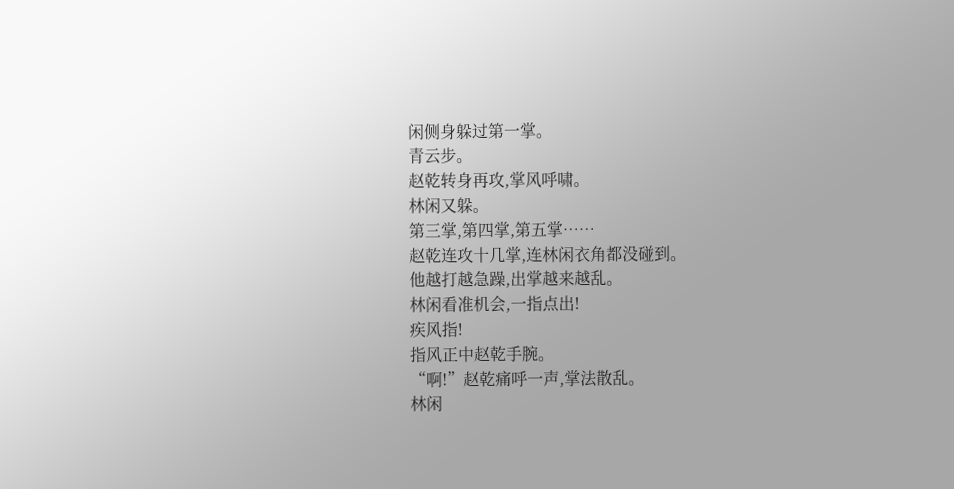闲侧身躲过第一掌。
青云步。
赵乾转身再攻,掌风呼啸。
林闲又躲。
第三掌,第四掌,第五掌……
赵乾连攻十几掌,连林闲衣角都没碰到。
他越打越急躁,出掌越来越乱。
林闲看准机会,一指点出!
疾风指!
指风正中赵乾手腕。
“啊!”赵乾痛呼一声,掌法散乱。
林闲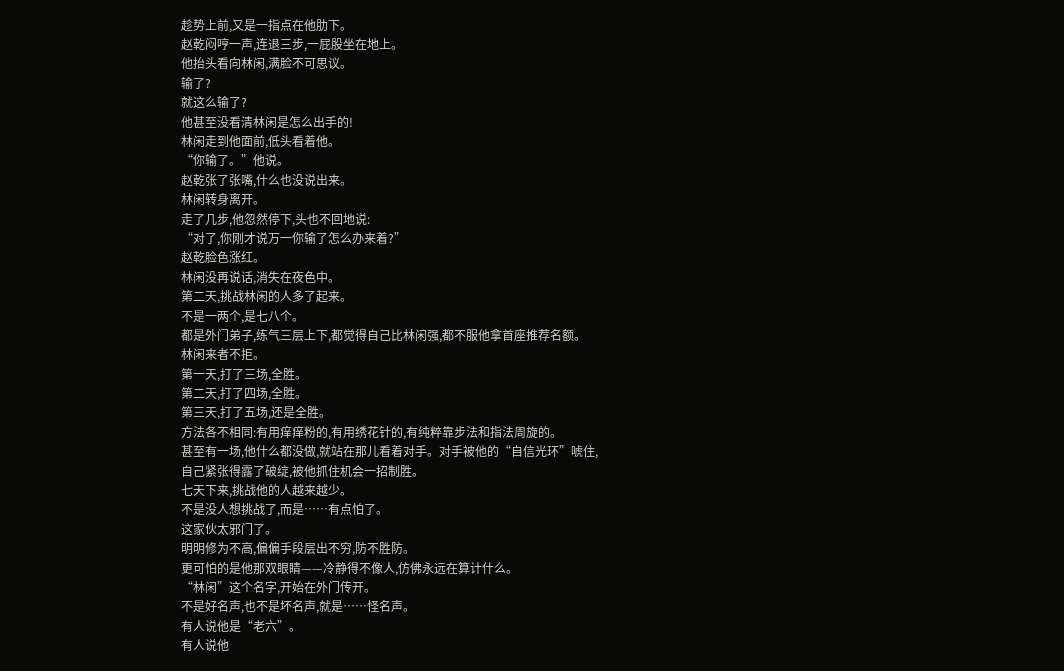趁势上前,又是一指点在他肋下。
赵乾闷哼一声,连退三步,一屁股坐在地上。
他抬头看向林闲,满脸不可思议。
输了?
就这么输了?
他甚至没看清林闲是怎么出手的!
林闲走到他面前,低头看着他。
“你输了。”他说。
赵乾张了张嘴,什么也没说出来。
林闲转身离开。
走了几步,他忽然停下,头也不回地说:
“对了,你刚才说万一你输了怎么办来着?”
赵乾脸色涨红。
林闲没再说话,消失在夜色中。
第二天,挑战林闲的人多了起来。
不是一两个,是七八个。
都是外门弟子,练气三层上下,都觉得自己比林闲强,都不服他拿首座推荐名额。
林闲来者不拒。
第一天,打了三场,全胜。
第二天,打了四场,全胜。
第三天,打了五场,还是全胜。
方法各不相同:有用痒痒粉的,有用绣花针的,有纯粹靠步法和指法周旋的。
甚至有一场,他什么都没做,就站在那儿看着对手。对手被他的“自信光环”唬住,自己紧张得露了破绽,被他抓住机会一招制胜。
七天下来,挑战他的人越来越少。
不是没人想挑战了,而是……有点怕了。
这家伙太邪门了。
明明修为不高,偏偏手段层出不穷,防不胜防。
更可怕的是他那双眼睛——冷静得不像人,仿佛永远在算计什么。
“林闲”这个名字,开始在外门传开。
不是好名声,也不是坏名声,就是……怪名声。
有人说他是“老六”。
有人说他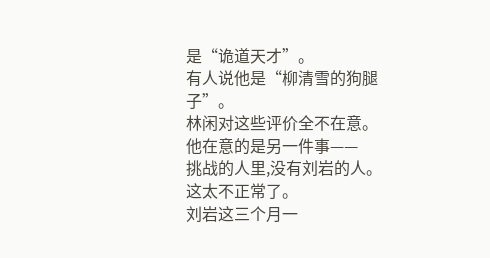是“诡道天才”。
有人说他是“柳清雪的狗腿子”。
林闲对这些评价全不在意。
他在意的是另一件事——
挑战的人里,没有刘岩的人。
这太不正常了。
刘岩这三个月一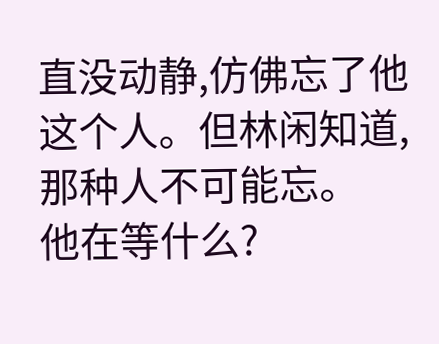直没动静,仿佛忘了他这个人。但林闲知道,那种人不可能忘。
他在等什么?